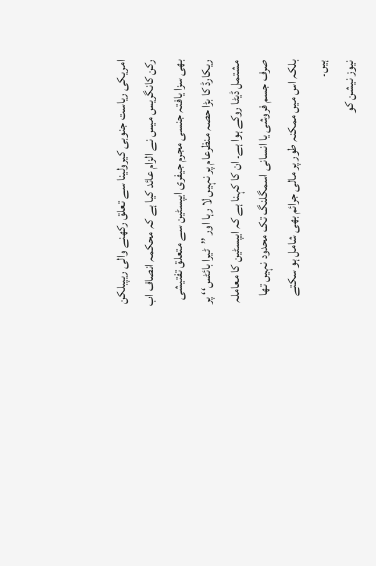امریکی ریاست جنوبی کیرولینا سے تعلق رکھنے والی ریپبلکن رکن کانگریس میس نے الزام عائد کیا ہے کہ محکمہ انصاف اب بھی سزا یافتہ جنسی مجرم جیفری ایپسٹین سے متعلق تفتیشی ریکارڈ کا بڑا حصہ منظرعام پر نہیں لا رہا اور ’’ٹیرا بائٹس‘‘ پر مشتمل ڈیٹا روکے ہوا ہے۔ ان کا کہنا ہے کہ ایپسٹین کا معاملہ صرف جسم فروشی یا انسانی اسمگلنگ تک محدود نہیں تھا بلکہ اس میں ممکنہ طور پر مالی جرائم بھی شامل ہو سکتے ہیں۔
نیوز نیشن کو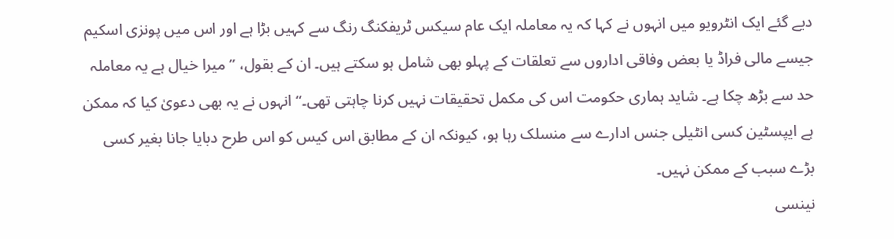دیے گئے ایک انٹرویو میں انہوں نے کہا کہ یہ معاملہ ایک عام سیکس ٹریفکنگ رنگ سے کہیں بڑا ہے اور اس میں پونزی اسکیم جیسے مالی فراڈ یا بعض وفاقی اداروں سے تعلقات کے پہلو بھی شامل ہو سکتے ہیں۔ ان کے بقول، ’’میرا خیال ہے یہ معاملہ حد سے بڑھ چکا ہے۔ شاید ہماری حکومت اس کی مکمل تحقیقات نہیں کرنا چاہتی تھی۔‘‘ انہوں نے یہ بھی دعویٰ کیا کہ ممکن ہے ایپسٹین کسی انٹیلی جنس ادارے سے منسلک رہا ہو، کیونکہ ان کے مطابق اس کیس کو اس طرح دبایا جانا بغیر کسی بڑے سبب کے ممکن نہیں۔
نینسی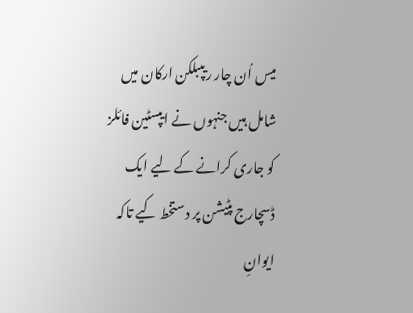میس اُن چار ریپبلکن ارکان میں شامل ہیں جنہوں نے ایپسٹین فائلز کو جاری کرانے کے لیے ایک ڈسچارج پٹیشن پر دستخط کیے تاکہ ایوانِ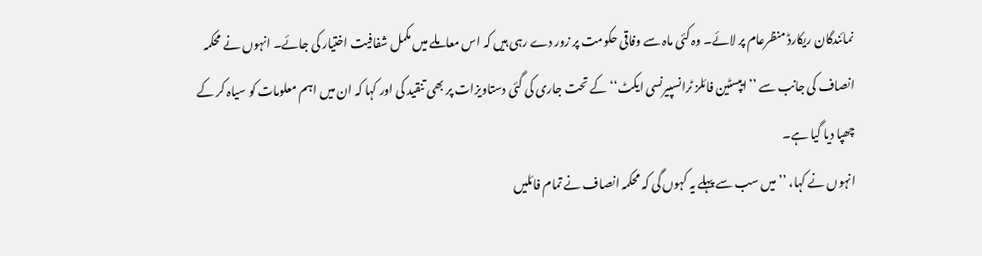نمائندگان ریکارڈ منظرعام پر لائے۔ وہ کئی ماہ سے وفاقی حکومت پر زور دے رہی ہیں کہ اس معاملے میں مکمل شفافیت اختیار کی جائے۔ انہوں نے محکمہ انصاف کی جانب سے ’’ایپسٹین فائلز ٹرانسپیرنسی ایکٹ‘‘ کے تحت جاری کی گئی دستاویزات پر بھی تنقید کی اور کہا کہ ان میں اہم معلومات کو سیاہ کر کے چھپا دیا گیا ہے۔
انہوں نے کہا، ’’میں سب سے پہلے یہ کہوں گی کہ محکمہ انصاف نے تمام فائلیں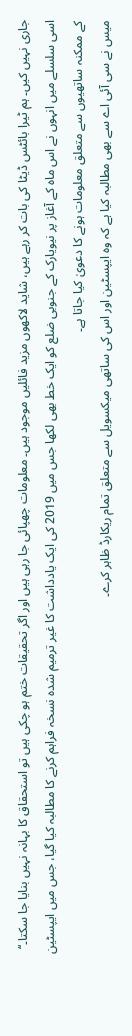جاری نہیں کیں۔ ہم ٹیرا بائٹس ڈیٹا کی بات کر رہے ہیں، شاید لاکھوں مزید فائلیں موجود ہیں۔ معلومات چھپائی جا رہی ہیں اور اگر تحقیقات ختم ہو چکی ہیں تو استحقاق کا بہانہ نہیں بنایا جا سکتا۔‘‘
اسی سلسلے میں انہوں نے اس ماہ کے آغاز پر نیویارک کے جنوبی ضلع کو ایک خط بھی لکھا جس میں 2019 کی ایک یادداشت کا غیر ترمیم شدہ نسخہ فراہم کرنے کا مطالبہ کیا گیا، جس میں ایپسٹین کے ممکنہ ساتھیوں سے متعلق معلومات ہونے کا دعویٰ کیا جاتا ہے۔
میس نے سی آئی اے سے بھی مطالبہ کیا ہے کہ وہ ایپسٹین اور اس کی ساتھی میکسویل سے متعلق تمام ریکارڈ ظاہر کرے۔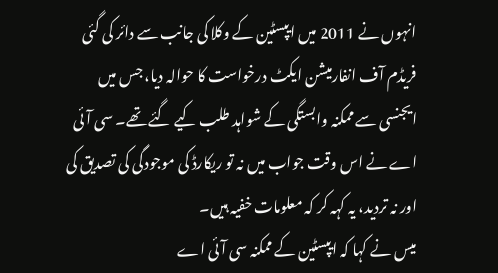انہوں نے 2011 میں ایپسٹین کے وکلا کی جانب سے دائر کی گئی فریڈم آف انفارمیشن ایکٹ درخواست کا حوالہ دیا، جس میں ایجنسی سے ممکنہ وابستگی کے شواہد طلب کیے گئے تھے۔ سی آئی اے نے اس وقت جواب میں نہ تو ریکارڈ کی موجودگی کی تصدیق کی اور نہ تردید، یہ کہہ کر کہ معلومات خفیہ ہیں۔
میس نے کہا کہ ایپسٹین کے ممکنہ سی آئی اے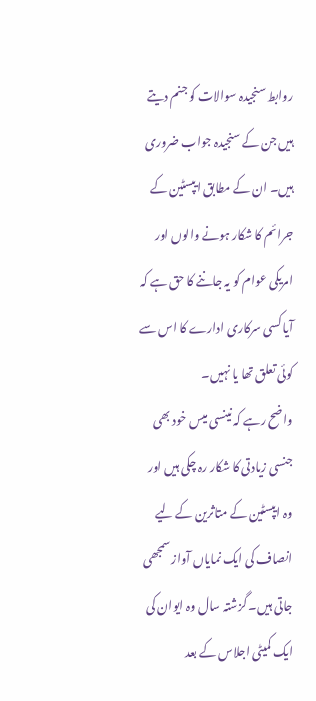روابط سنجیدہ سوالات کو جنم دیتے ہیں جن کے سنجیدہ جواب ضروری ہیں۔ ان کے مطابق ایپسٹین کے جرائم کا شکار ہونے والوں اور امریکی عوام کو یہ جاننے کا حق ہے کہ آیا کسی سرکاری ادارے کا اس سے کوئی تعلق تھا یا نہیں۔
واضح رہے کہ نینسی میس خود بھی جنسی زیادتی کا شکار رہ چکی ہیں اور وہ ایپسٹین کے متاثرین کے لیے انصاف کی ایک نمایاں آواز سمجھی جاتی ہیں۔ گزشتہ سال وہ ایوان کی ایک کمیٹی اجلاس کے بعد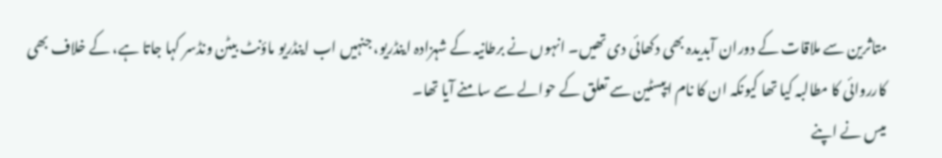متاثرین سے ملاقات کے دوران آبدیدہ بھی دکھائی دی تھیں۔ انہوں نے برطانیہ کے شہزادہ اینڈریو، جنہیں اب اینڈریو ماؤنٹ بیٹن ونڈسر کہا جاتا ہے، کے خلاف بھی کارروائی کا مطالبہ کیا تھا کیونکہ ان کا نام ایپسٹین سے تعلق کے حوالے سے سامنے آیا تھا۔
میس نے اپنے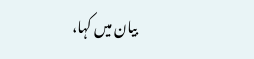بیان میں کہا،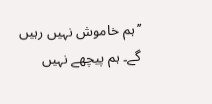’’ہم خاموش نہیں رہیں گے۔ ہم پیچھے نہیں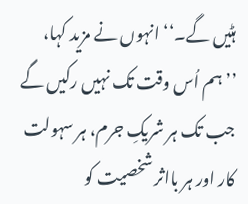ہٹیں گے۔‘‘ انہوں نے مزید کہا، ’’ہم اُس وقت تک نہیں رکیں گے جب تک ہر شریکِ جرم، ہر سہولت کار اور ہر بااثر شخصیت کو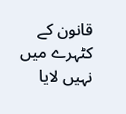قانون کے کٹہرے میں نہیں لایا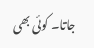جاتا۔ کوئی بھی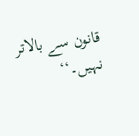قانون سے بالاتر نہیں۔‘‘